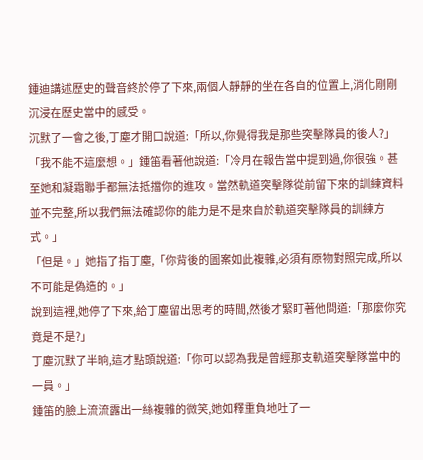鍾迪講述歷史的聲音終於停了下來,兩個人靜靜的坐在各自的位置上,消化剛剛沉浸在歷史當中的感受。
沉默了一會之後,丁塵才開口說道:「所以,你覺得我是那些突擊隊員的後人?」
「我不能不這麼想。」鍾笛看著他說道:「冷月在報告當中提到過,你很強。甚至她和凝霜聯手都無法抵擋你的進攻。當然軌道突擊隊從前留下來的訓練資料並不完整,所以我們無法確認你的能力是不是來自於軌道突擊隊員的訓練方式。」
「但是。」她指了指丁塵,「你背後的圖案如此複雜,必須有原物對照完成,所以不可能是偽造的。」
說到這裡,她停了下來,給丁塵留出思考的時間,然後才緊盯著他問道:「那麼你究竟是不是?」
丁塵沉默了半晌,這才點頭說道:「你可以認為我是曾經那支軌道突擊隊當中的一員。」
鍾笛的臉上流流露出一絲複雜的微笑,她如釋重負地吐了一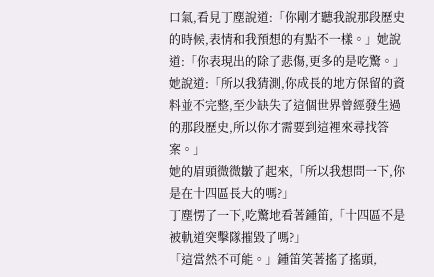口氣,看見丁塵說道:「你剛才聽我說那段歷史的時候,表情和我預想的有點不一樣。」她說道:「你表現出的除了悲傷,更多的是吃驚。」
她說道:「所以我猜測,你成長的地方保留的資料並不完整,至少缺失了這個世界曾經發生過的那段歷史,所以你才需要到這裡來尋找答案。」
她的眉頭微微皺了起來,「所以我想問一下,你是在十四區長大的嗎?」
丁塵愣了一下,吃驚地看著鍾笛,「十四區不是被軌道突擊隊摧毀了嗎?」
「這當然不可能。」鍾笛笑著搖了搖頭,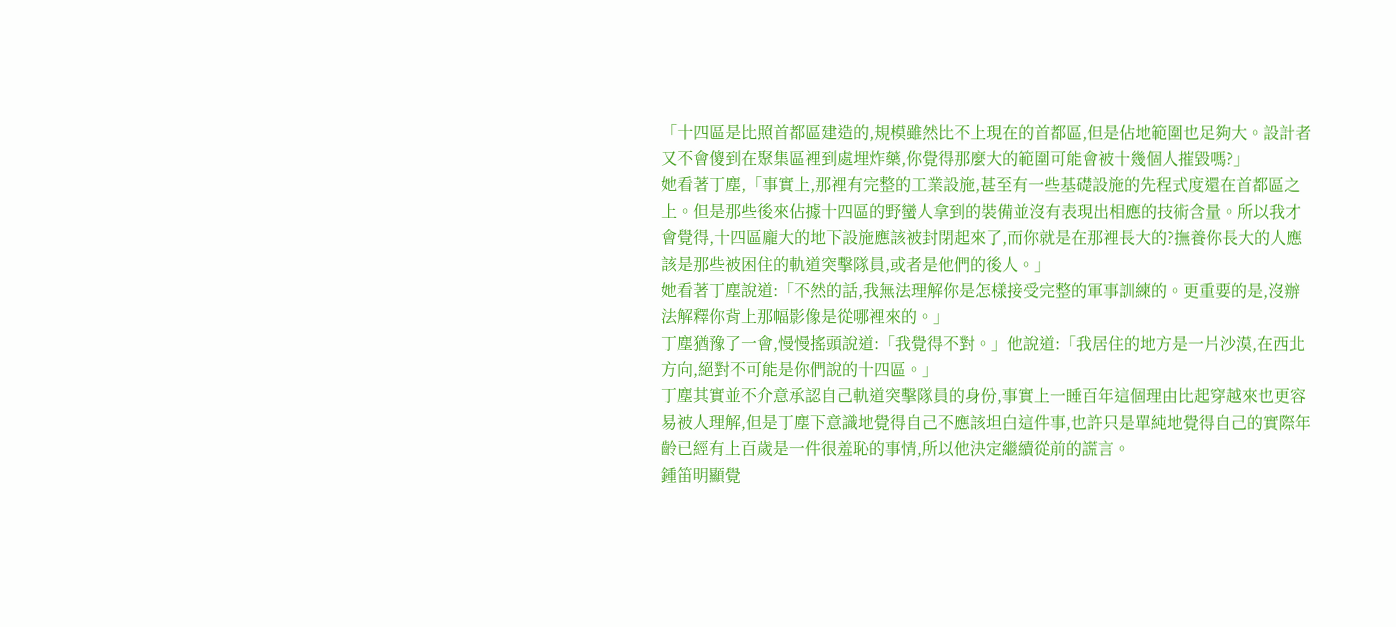「十四區是比照首都區建造的,規模雖然比不上現在的首都區,但是佔地範圍也足夠大。設計者又不會傻到在聚集區裡到處埋炸藥,你覺得那麼大的範圍可能會被十幾個人摧毀嗎?」
她看著丁塵,「事實上,那裡有完整的工業設施,甚至有一些基礎設施的先程式度還在首都區之上。但是那些後來佔據十四區的野蠻人拿到的裝備並沒有表現出相應的技術含量。所以我才會覺得,十四區龐大的地下設施應該被封閉起來了,而你就是在那裡長大的?撫養你長大的人應該是那些被困住的軌道突擊隊員,或者是他們的後人。」
她看著丁塵說道:「不然的話,我無法理解你是怎樣接受完整的軍事訓練的。更重要的是,沒辦法解釋你背上那幅影像是從哪裡來的。」
丁塵猶豫了一會,慢慢搖頭說道:「我覺得不對。」他說道:「我居住的地方是一片沙漠,在西北方向,絕對不可能是你們說的十四區。」
丁塵其實並不介意承認自己軌道突擊隊員的身份,事實上一睡百年這個理由比起穿越來也更容易被人理解,但是丁塵下意識地覺得自己不應該坦白這件事,也許只是單純地覺得自己的實際年齡已經有上百歲是一件很羞恥的事情,所以他決定繼續從前的謊言。
鍾笛明顯覺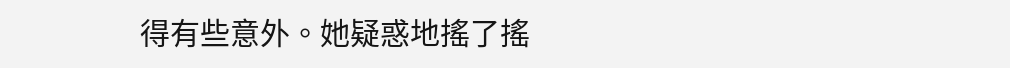得有些意外。她疑惑地搖了搖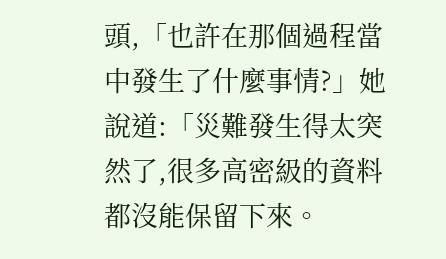頭,「也許在那個過程當中發生了什麼事情?」她說道:「災難發生得太突然了,很多高密級的資料都沒能保留下來。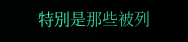特別是那些被列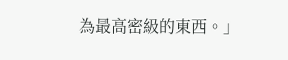為最高密級的東西。」